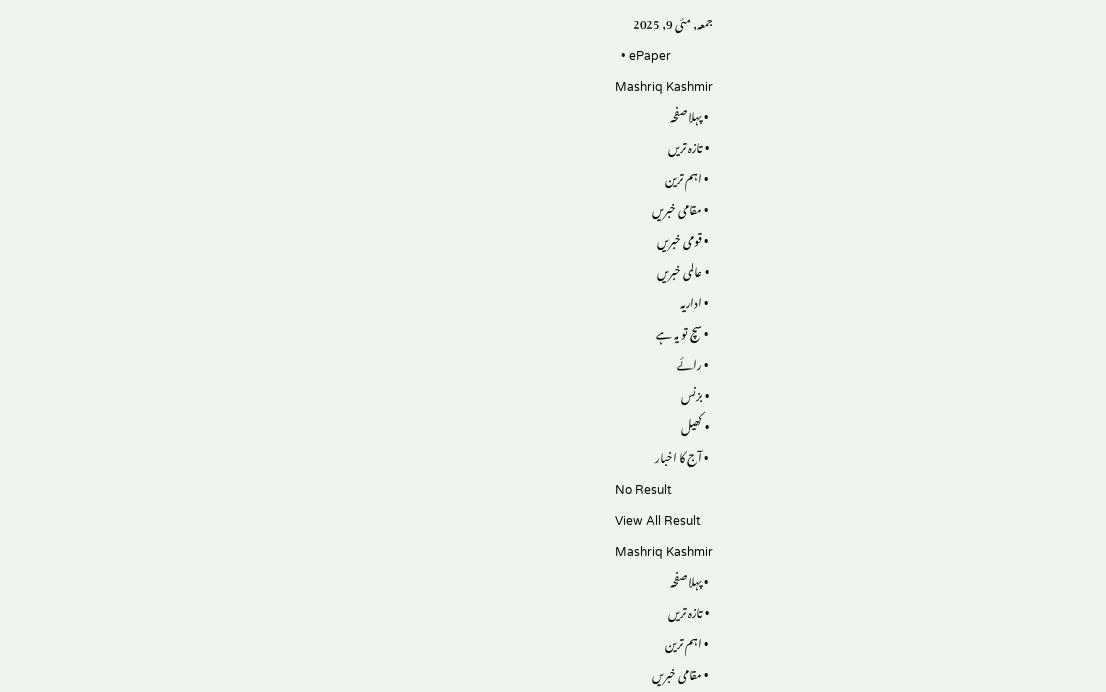جمعہ, مئی 9, 2025
  • ePaper
Mashriq Kashmir
  • پہلا صفحہ
  • تازہ تریں
  • اہم ترین
  • مقامی خبریں
  • قومی خبریں
  • عالمی خبریں
  • اداریہ
  • سچ تو یہ ہے
  • رائے
  • بزنس
  • کھیل
  • آج کا اخبار
No Result
View All Result
Mashriq Kashmir
  • پہلا صفحہ
  • تازہ تریں
  • اہم ترین
  • مقامی خبریں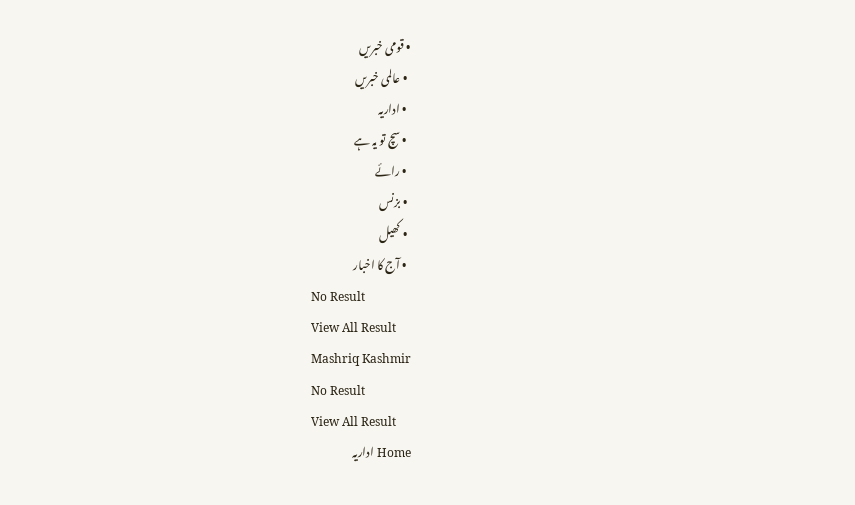• قومی خبریں
  • عالمی خبریں
  • اداریہ
  • سچ تو یہ ہے
  • رائے
  • بزنس
  • کھیل
  • آج کا اخبار
No Result
View All Result
Mashriq Kashmir
No Result
View All Result
Home اداریہ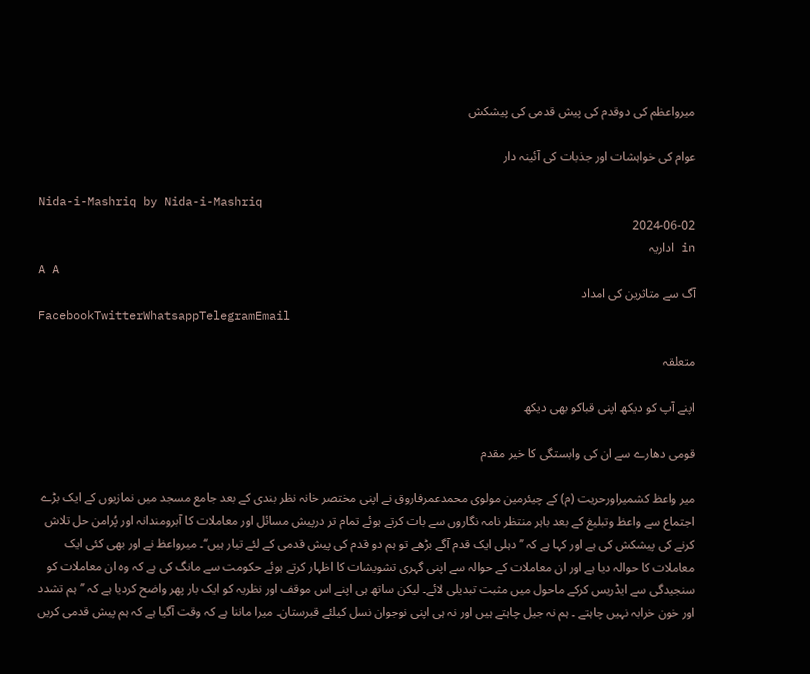میرواعظم کی دوقدم کی پیش قدمی کی پیشکش

عوام کی خواہشات اور جذبات کی آئینہ دار

Nida-i-Mashriq by Nida-i-Mashriq
2024-06-02
in اداریہ
A A
آگ سے متاثرین کی امداد
FacebookTwitterWhatsappTelegramEmail

متعلقہ

اپنے آپ کو دیکھ اپنی قباکو بھی دیکھ

قومی دھارے سے ان کی وابستگی کا خیر مقدم

میر واعظ کشمیراورحریت (م) کے چیئرمین مولوی محمدعمرفاروق نے اپنی مختصر خانہ نظر بندی کے بعد جامع مسجد میں نمازیوں کے ایک بڑے اجتماع سے واعظ وتبلیغ کے بعد باہر منتظر نامہ نگاروں سے بات کرتے ہوئے تمام تر درپیش مسائل اور معاملات کا آبرومندانہ اور پُرامن حل تلاش کرنے کی پیشکش کی ہے اور کہا ہے کہ ’’دہلی ایک قدم آگے بڑھے تو ہم دو قدم کی پیش قدمی کے لئے تیار ہیں‘‘۔ میرواعظ نے اور بھی کئی ایک معاملات کا حوالہ دیا ہے اور ان معاملات کے حوالہ سے اپنی گہری تشویشات کا اظہار کرتے ہوئے حکومت سے مانگ کی ہے کہ وہ ان معاملات کو سنجیدگی سے ایڈریس کرکے ماحول میں مثبت تبدیلی لائے۔ لیکن ساتھ ہی اپنے اس موقف اور نظریہ کو ایک بار پھر واضح کردیا ہے کہ ’’ہم تشدد اور خون خرابہ نہیں چاہتے ۔ ہم نہ جیل چاہتے ہیں اور نہ ہی اپنی نوجوان نسل کیلئے قبرستان۔ میرا ماننا ہے کہ وقت آگیا ہے کہ ہم پیش قدمی کریں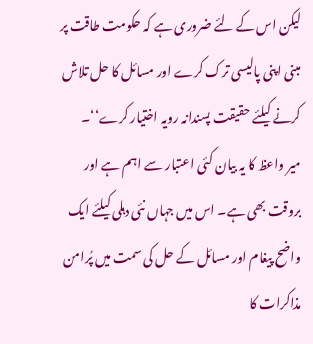لیکن اس کے لئے ضروری ہے کہ حکومت طاقت پر مبنی اپنی پالیسی ترک کرے اور مسائل کا حل تلاش کرنے کیلئے حقیقت پسندانہ رویہ اختیار کرے‘‘۔
میر واعظ کا یہ بیان کئی اعتبار سے اہم ہے اور بروقت بھی ہے۔ اس میں جہاں نئی دہلی کیلئے ایک واضح پیغام اور مسائل کے حل کی سمت میں پُرامن مذاکرات کا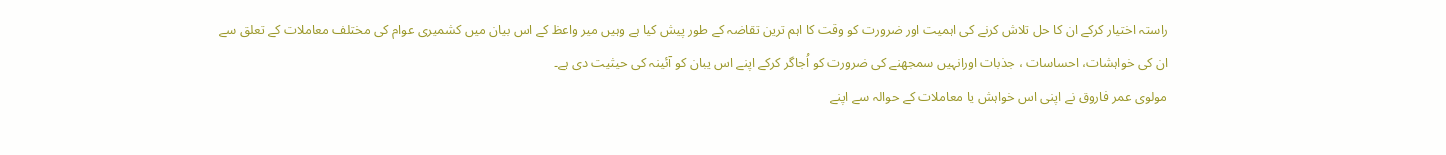راستہ اختیار کرکے ان کا حل تلاش کرنے کی اہمیت اور ضرورت کو وقت کا اہم ترین تقاضہ کے طور پیش کیا ہے وہیں میر واعظ کے اس بیان میں کشمیری عوام کی مختلف معاملات کے تعلق سے ان کی خواہشات، احساسات ، جذبات اورانہیں سمجھنے کی ضرورت کو اُجاگر کرکے اپنے اس یبان کو آئینہ کی حیثیت دی ہے۔
مولوی عمر فاروق نے اپنی اس خواہش یا معاملات کے حوالہ سے اپنے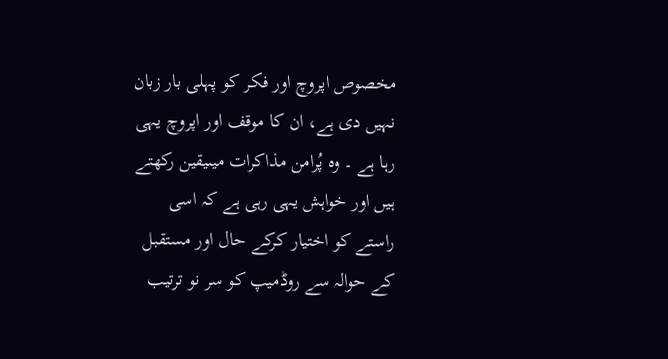مخصوص اپروچ اور فکر کو پہلی بار زبان نہیں دی ہے، ان کا موقف اور اپروچ یہی رہا ہے ۔ وہ پُرامن مذاکرات میںیقین رکھتے ہیں اور خواہش یہی رہی ہے کہ اسی راستے کو اختیار کرکے حال اور مستقبل کے حوالہ سے روڈمیپ کو سر نو ترتیب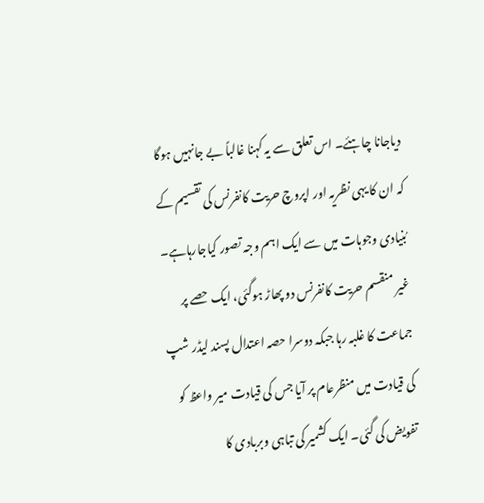دیاجانا چاہئے۔ اس تعلق سے یہ کہنا غالباً بے جانہیں ہوگا کہ ان کا یہی نظریہ اور اپروچ حریت کانفرنس کی تقسیم کے بُنیادی وجوہات میں سے ایک اہم وجہ تصور کیاجارہاہے۔ غیر منقسم حریت کانفرنس دو پھاڑ ہوگئی، ایک حصے پر جماعت کا غلبہ رہا جبکہ دوسرا حصہ اعتدال پسند لیڈر شپ کی قیادت میں منظرعام پر آیا جس کی قیادت میر واعظ کو تفویض کی گئی۔ ایک کشمیر کی تباہی وبربادی کا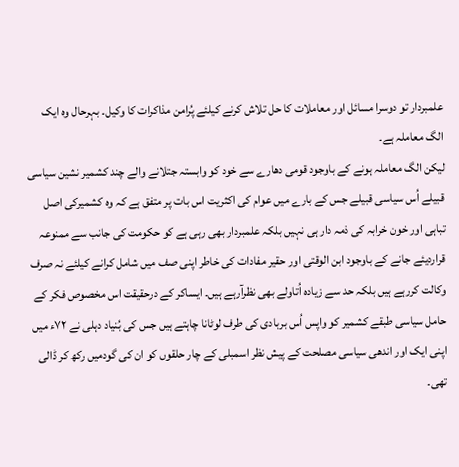علمبردار تو دوسرا مسائل اور معاملات کا حل تلاش کرنے کیلئے پُرامن مذاکرات کا وکیل۔ بہرحال وہ ایک الگ معاملہ ہے۔
لیکن الگ معاملہ ہونے کے باوجود قومی دھارے سے خود کو وابستہ جتلانے والے چند کشمیر نشین سیاسی قبیلے اُس سیاسی قبیلے جس کے بارے میں عوام کی اکثریت اس بات پر متفق ہے کہ وہ کشمیرکی اصل تباہی اور خون خرابہ کی ذمہ دار ہی نہیں بلکہ علمبردار بھی رہی ہے کو حکومت کی جانب سے ممنوعہ قراردیئے جانے کے باوجود ابن الوقتی اور حقیر مفادات کی خاطر اپنی صف میں شامل کرانے کیلئے نہ صرف وکالت کررہے ہیں بلکہ حد سے زیادہ اُتاولے بھی نظرآرہے ہیں۔ ایساکر کے درحقیقت اس مخصوص فکر کے حامل سیاسی طبقے کشمیر کو واپس اُس بربادی کی طرف لوٹانا چاہتے ہیں جس کی بُنیاد دہلی نے ۷۲ء میں اپنی ایک اور اندھی سیاسی مصلحت کے پیش نظر اسمبلی کے چار حلقوں کو ان کی گودمیں رکھ کر ڈالی تھی۔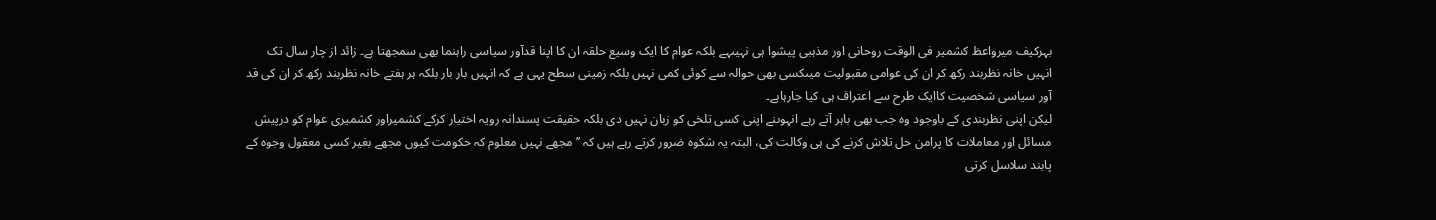بہرکیف میرواعظ کشمیر فی الوقت روحانی اور مذہبی پیشوا ہی نہیںہے بلکہ عوام کا ایک وسیع حلقہ ان کا اپنا قدآور سیاسی راہنما بھی سمجھتا ہے۔ زائد از چار سال تک انہیں خانہ نظربند رکھ کر ان کی عوامی مقبولیت میںکسی بھی حوالہ سے کوئی کمی نہیں بلکہ زمینی سطح یہی ہے کہ انہیں بار بار بلکہ ہر ہفتے خانہ نظربند رکھ کر ان کی قد آور سیاسی شخصیت کاایک طرح سے اعتراف ہی کیا جارہاہے۔
لیکن اپنی نظربندی کے باوجود وہ جب بھی باہر آتے رہے انہوںنے اپنی کسی تلخی کو زبان نہیں دی بلکہ حقیقت پسندانہ رویہ اختیار کرکے کشمیراور کشمیری عوام کو درپیش مسائل اور معاملات کا پرامن حل تلاش کرنے کی ہی وکالت کی، البتہ یہ شکوہ ضرور کرتے رہے ہیں کہ ’’مجھے نہیں معلوم کہ حکومت کیوں مجھے بغیر کسی معقول وجوہ کے پابند سلاسل کرتی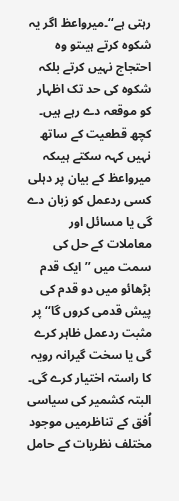رہتی ہے‘‘۔میرواعظ اگر یہ شکوہ کرتے ہیںتو وہ احتجاج نہیں کرتے بلکہ شکوہ کی حد تک اظہار کو موقعہ دے رہے ہیں۔
کچھ قطعیت کے ساتھ نہیں کہہ سکتے ہیںکہ میرواعظ کے بیان پر دہلی کسی ردعمل کو زبان دے گی یا مسائل اور معاملات کے حل کی سمت میں ’’ایک قدم بڑھائو میں دو قدم کی پیش قدمی کروں گا‘‘ پر مثبت ردعمل ظاہر کرے گی یا سخت گیرانہ رویہ کا راستہ اختیار کرے گی۔ البتہ کشمیر کی سیاسی اُفق کے تناظرمیں موجود مختلف نظریات کے حامل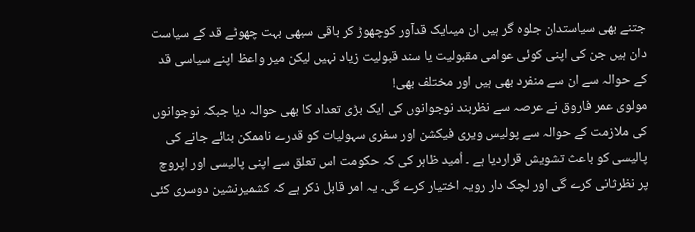جتنے بھی سیاستدان جلوہ گر ہیں ان میںایک قدآور کوچھوڑ کر باقی سبھی بہت چھوٹے قد کے سیاست دان ہیں جن کی اپنی کوئی عوامی مقبولیت یا سند قبولیت زیاد نہیں لیکن میر واعظ اپنے سیاسی قد کے حوالہ سے ان سے منفرد بھی ہیں اور مختلف بھی!
مولوی عمر فاروق نے عرصہ سے نظربند نوجوانوں کی ایک بڑی تعداد کا بھی حوالہ دیا جبکہ نوجوانوں کی ملازمت کے حوالہ سے پولیس ویری فیکشن اور سفری سہولیات کو قدرے ناممکن بنائے جانے کی پالیسی کو باعث تشویش قراردیا ہے ۔ اُمید ظاہر کی کہ حکومت اس تعلق سے اپنی پالیسی اور اپروچ پر نظرثانی کرے گی اور لچک دار رویہ اختیار کرے گی۔ یہ امر قابل ذکر ہے کہ کشمیرنشین دوسری کئی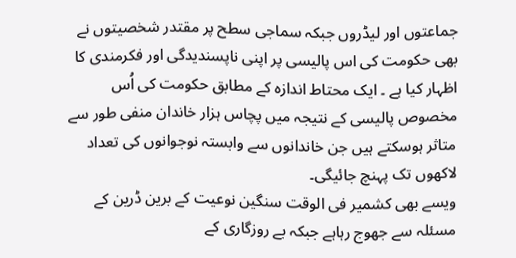جماعتوں اور لیڈروں جبکہ سماجی سطح پر مقتدر شخصیتوں نے بھی حکومت کی اس پالیسی پر اپنی ناپسندیدگی اور فکرمندی کا اظہار کیا ہے ۔ ایک محتاط اندازہ کے مطابق حکومت کی اُس مخصوص پالیسی کے نتیجہ میں پچاس ہزار خاندان منفی طور سے متاثر ہوسکتے ہیں جن خاندانوں سے وابستہ نوجوانوں کی تعداد لاکھوں تک پہنچ جائیگی۔
ویسے بھی کشمیر فی الوقت سنگین نوعیت کے برین ڈرین کے مسئلہ سے جھوج رہاہے جبکہ بے روزگاری کے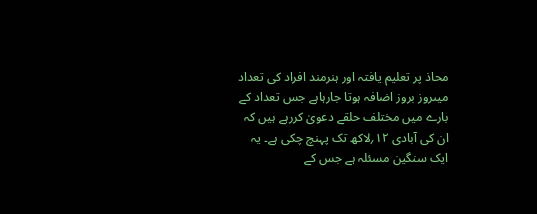محاذ پر تعلیم یافتہ اور ہنرمند افراد کی تعداد میںروز بروز اضافہ ہوتا جارہاہے جس تعداد کے بارے میں مختلف حلقے دعویٰ کررہے ہیں کہ ان کی آبادی ۱۲؍لاکھ تک پہنچ چکی ہے۔ یہ ایک سنگین مسئلہ ہے جس کے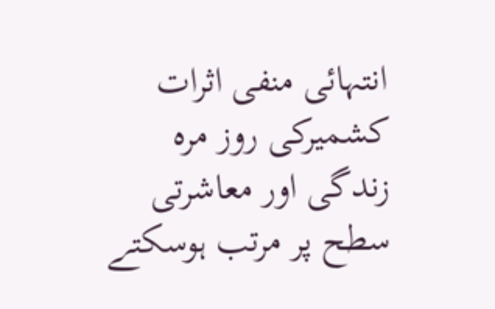انتہائی منفی اثرات کشمیرکی روز مرہ زندگی اور معاشرتی سطح پر مرتب ہوسکتے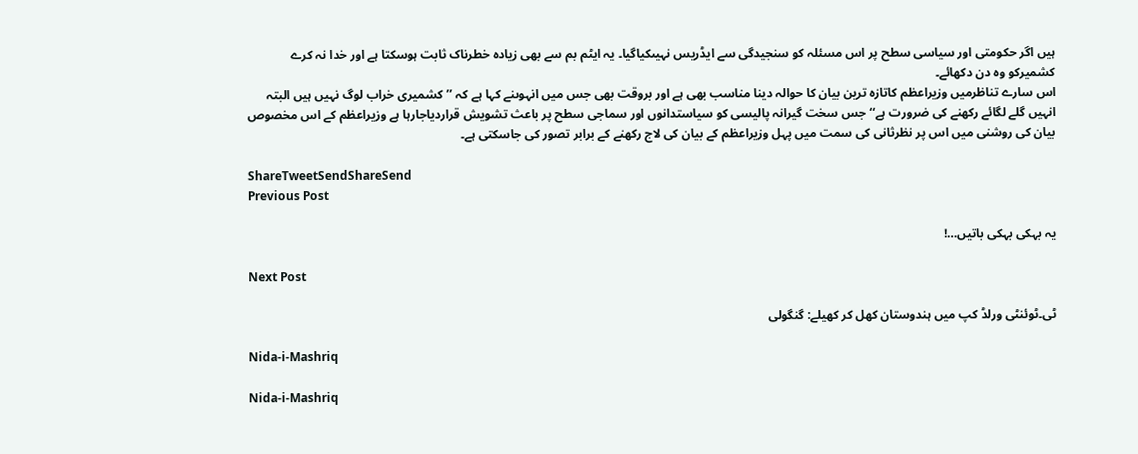ہیں اگر حکومتی اور سیاسی سطح پر اس مسئلہ کو سنجیدگی سے ایڈریس نہیںکیاگیا۔ یہ ایٹم بم سے بھی زیادہ خطرناک ثابت ہوسکتا ہے اور خدا نہ کرے کشمیرکو وہ دن دکھائے۔
اس سارے تناظرمیں وزیراعظم کاتازہ ترین بیان کا حوالہ دینا مناسب بھی ہے اور بروقت بھی جس میں انہوںنے کہا ہے کہ ’’کشمیری خراب لوگ نہیں ہیں البتہ انہیں گلے لگائے رکھنے کی ضرورت ہے‘‘ جس سخت گیرانہ پالیسی کو سیاستدانوں اور سماجی سطح پر باعث تشویش قراردیاجارہا ہے وزیراعظم کے اس مخصوص بیان کی روشنی میں اس پر نظرثانی کی سمت میں پہل وزیراعظم کے بیان کی لاج رکھنے کے برابر تصور کی جاسکتی ہے۔

ShareTweetSendShareSend
Previous Post

یہ بہکی بہکی باتیں…!

Next Post

ٹی۔ٹوئنٹی ورلڈ کپ میں ہندوستان کھل کر کھیلے: گنگولی

Nida-i-Mashriq

Nida-i-Mashriq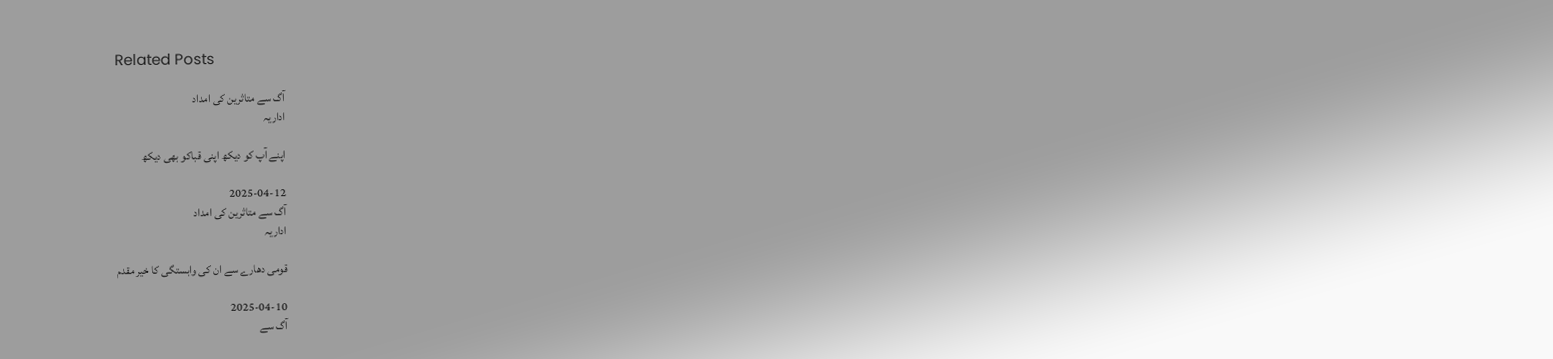Related Posts

آگ سے متاثرین کی امداد
اداریہ

اپنے آپ کو دیکھ اپنی قباکو بھی دیکھ

2025-04-12
آگ سے متاثرین کی امداد
اداریہ

قومی دھارے سے ان کی وابستگی کا خیر مقدم

2025-04-10
آگ سے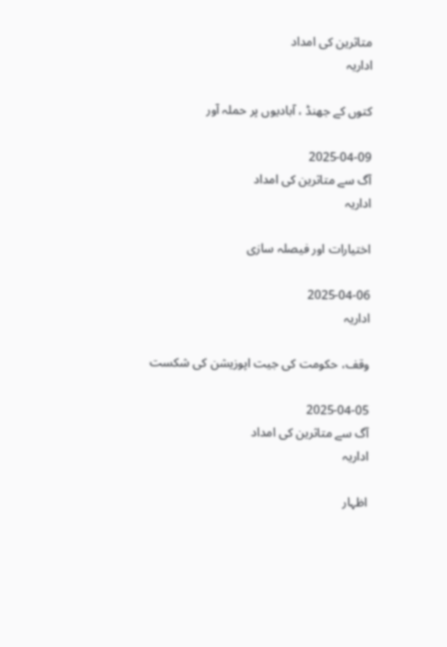متاثرین کی امداد
اداریہ

کتوں کے جھنڈ ، آبادیوں پر حملہ آور

2025-04-09
آگ سے متاثرین کی امداد
اداریہ

اختیارات اور فیصلہ سازی

2025-04-06
اداریہ

وقف، حکومت کی جیت اپوزیشن کی شکست

2025-04-05
آگ سے متاثرین کی امداد
اداریہ

اظہار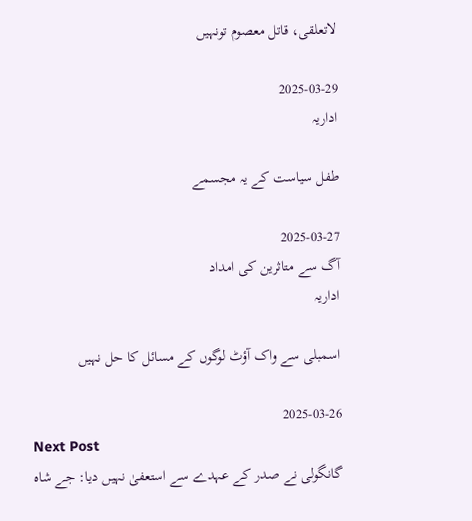لاتعلقی، قاتل معصوم تونہیں

2025-03-29
اداریہ

طفل سیاست کے یہ مجسمے

2025-03-27
آگ سے متاثرین کی امداد
اداریہ

اسمبلی سے واک آؤٹ لوگوں کے مسائل کا حل نہیں

2025-03-26
Next Post
گانگولی نے صدر کے عہدے سے استعفیٰ نہیں دیا: جے شاہ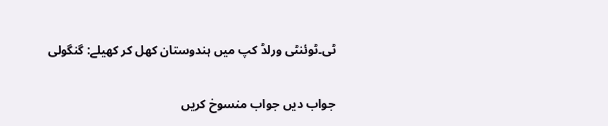ٹی۔ٹوئنٹی ورلڈ کپ میں ہندوستان کھل کر کھیلے: گنگولی

جواب دیں جواب منسوخ کریں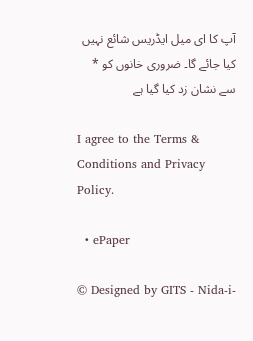آپ کا ای میل ایڈریس شائع نہیں کیا جائے گا۔ ضروری خانوں کو * سے نشان زد کیا گیا ہے

I agree to the Terms & Conditions and Privacy Policy.

  • ePaper

© Designed by GITS - Nida-i-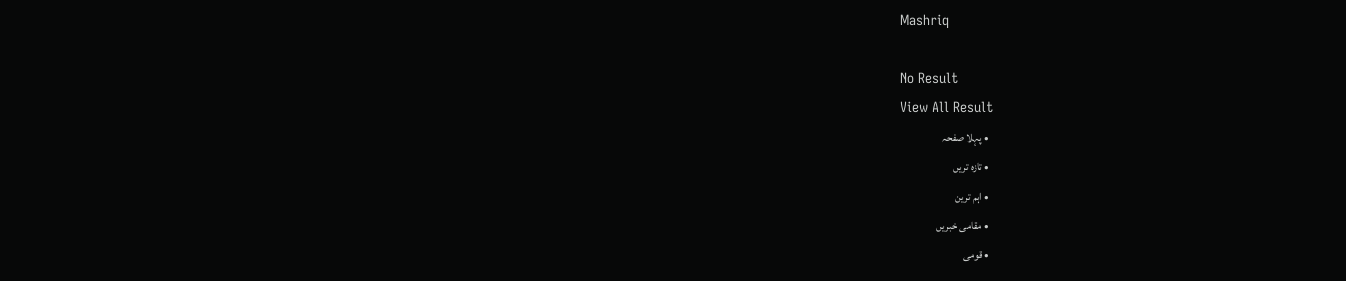Mashriq

No Result
View All Result
  • پہلا صفحہ
  • تازہ تریں
  • اہم ترین
  • مقامی خبریں
  • قومی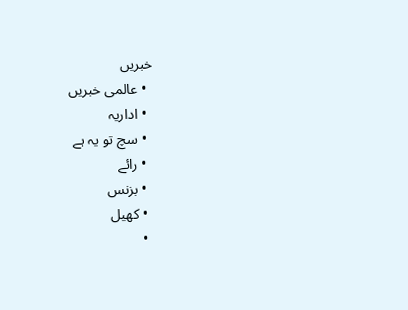خبریں
  • عالمی خبریں
  • اداریہ
  • سچ تو یہ ہے
  • رائے
  • بزنس
  • کھیل
  •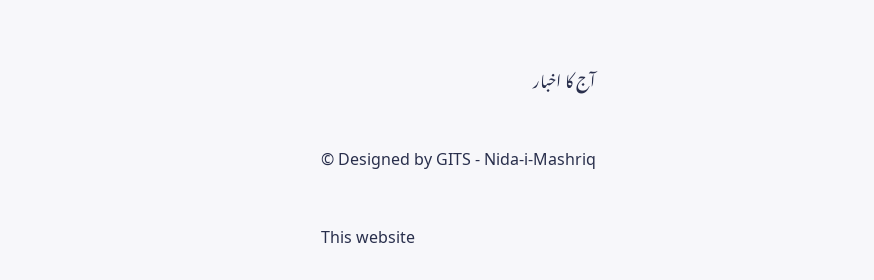آج کا اخبار

© Designed by GITS - Nida-i-Mashriq

This website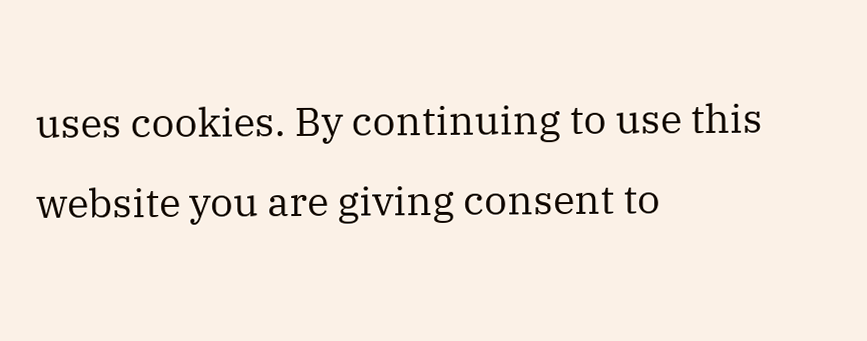uses cookies. By continuing to use this website you are giving consent to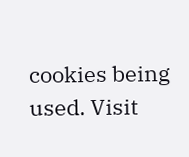cookies being used. Visit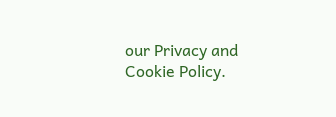our Privacy and Cookie Policy.